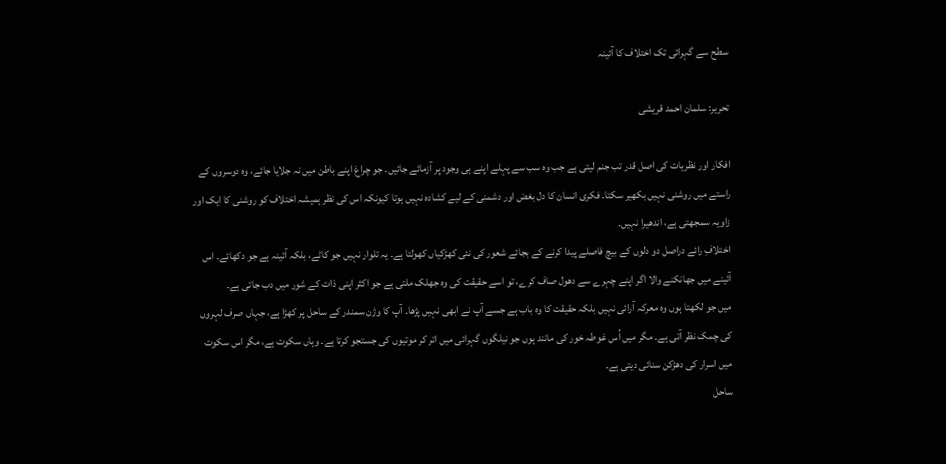سطح سے گہرائی تک اختلاف کا آئینہ

تحریر: سلمان احمد قریشی

افکار اور نظریات کی اصل قدر تب جنم لیتی ہے جب وہ سب سے پہلے اپنے ہی وجود پر آزمائے جائیں۔ جو چراغ اپنے باطن میں نہ جلایا جائے، وہ دوسروں کے راستے میں روشنی نہیں بکھیر سکتا۔ فکری انسان کا دل بغض اور دشمنی کے لیے کشادہ نہیں ہوتا کیونکہ اس کی نظر ہمیشہ اختلاف کو روشنی کا ایک اور زاویہ سمجھتی ہے، اندھیرا نہیں۔
اختلافِ رائے دراصل دو دلوں کے بیچ فاصلے پیدا کرنے کے بجائے شعور کی نئی کھڑکیاں کھولتا ہے۔ یہ تلوار نہیں جو کاٹے، بلکہ آئینہ ہے جو دکھائے۔ اس آئینے میں جھانکنے والا اگر اپنے چہرے سے دھول صاف کرے، تو اسے حقیقت کی وہ جھلک ملتی ہے جو اکثر اپنی ذات کے شور میں دب جاتی ہے۔
میں جو لکھتا ہوں وہ معرکہ آرائی نہیں بلکہ حقیقت کا وہ باب ہے جسے آپ نے ابھی نہیں پڑھا۔ آپ کا وژن سمندر کے ساحل پر کھڑا ہے، جہاں صرف لہروں کی چمک نظر آتی ہے۔ مگر میں اُس غوطہ خور کی مانند ہوں جو نیلگوں گہرائی میں اتر کر موتیوں کی جستجو کرتا ہے۔ وہاں سکوت ہے، مگر اس سکوت میں اسرار کی دھڑکن سنائی دیتی ہے۔
ساحل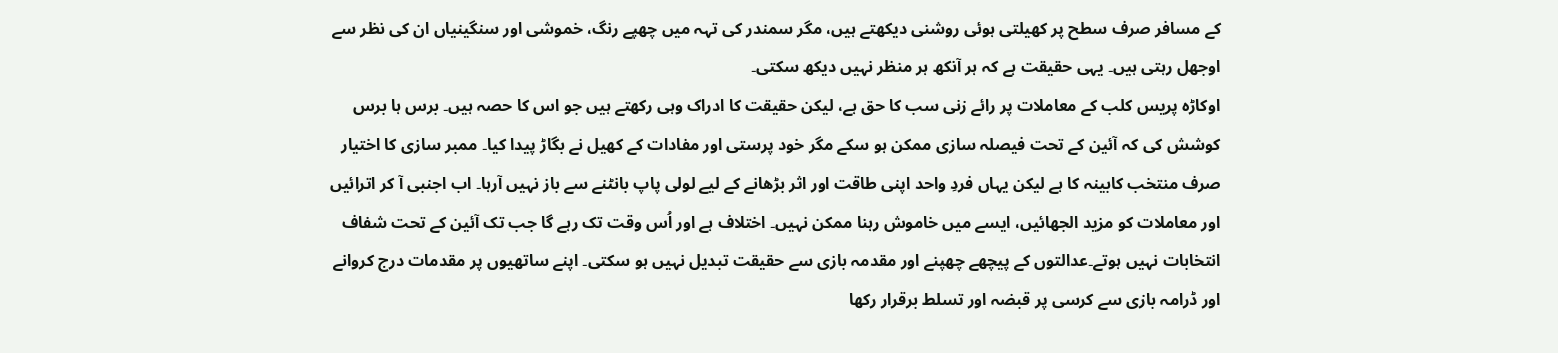کے مسافر صرف سطح پر کھیلتی ہوئی روشنی دیکھتے ہیں، مگر سمندر کی تہہ میں چھپے رنگ، خموشی اور سنگینیاں ان کی نظر سے اوجھل رہتی ہیں۔ یہی حقیقت ہے کہ ہر آنکھ ہر منظر نہیں دیکھ سکتی۔
اوکاڑہ پریس کلب کے معاملات پر رائے زنی سب کا حق ہے، لیکن حقیقت کا ادراک وہی رکھتے ہیں جو اس کا حصہ ہیں۔ برس ہا برس کوشش کی کہ آئین کے تحت فیصلہ سازی ممکن ہو سکے مگر خود پرستی اور مفادات کے کھیل نے بگاڑ پیدا کیا۔ ممبر سازی کا اختیار صرف منتخب کابینہ کا ہے لیکن یہاں فردِ واحد اپنی طاقت اور اثر بڑھانے کے لیے لولی پاپ بانٹنے سے باز نہیں آرہا۔ اب اجنبی آ کر اترائیں اور معاملات کو مزید الجھائیں، ایسے میں خاموش رہنا ممکن نہیں۔ اختلاف ہے اور اُس وقت تک رہے گا جب تک آئین کے تحت شفاف انتخابات نہیں ہوتے۔عدالتوں کے پیچھے چھپنے اور مقدمہ بازی سے حقیقت تبدیل نہیں ہو سکتی۔ اپنے ساتھیوں پر مقدمات درج کروانے اور ڈرامہ بازی سے کرسی پر قبضہ اور تسلط برقرار رکھا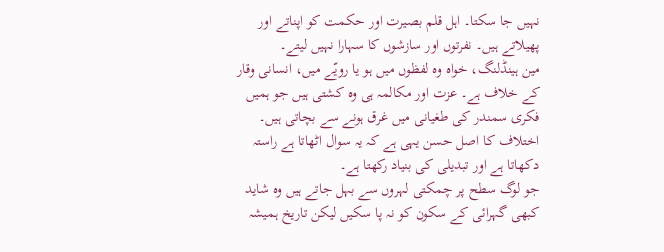نہیں جا سکتا۔ اہل قلم بصیرت اور حکمت کو اپناتے اور پھیلاتے ہیں۔ نفرتوں اور سازشوں کا سہارا نہیں لیتے۔
مین ہینڈلنگ، خواہ وہ لفظوں میں ہو یا رویّے میں، انسانی وقار کے خلاف ہے۔ عزت اور مکالمہ ہی وہ کشتی ہیں جو ہمیں فکری سمندر کی طغیانی میں غرق ہونے سے بچاتی ہیں۔ اختلاف کا اصل حسن یہی ہے کہ یہ سوال اٹھاتا ہے راستہ دکھاتا ہے اور تبدیلی کی بنیاد رکھتا ہے۔
جو لوگ سطح پر چمکتی لہروں سے بہل جاتے ہیں وہ شاید کبھی گہرائی کے سکون کو نہ پا سکیں لیکن تاریخ ہمیشہ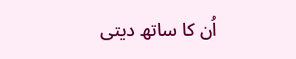اُن کا ساتھ دیتی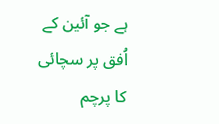ہے جو آئین کے اُفق پر سچائی کا پرچم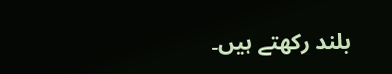بلند رکھتے ہیں۔